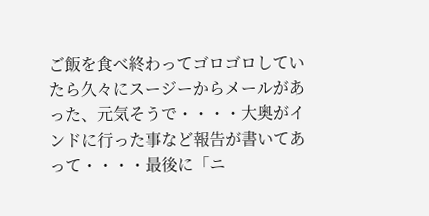ご飯を食べ終わってゴロゴロしていたら久々にスージーからメールがあった、元気そうで・・・・大奥がインドに行った事など報告が書いてあって・・・・最後に「ニ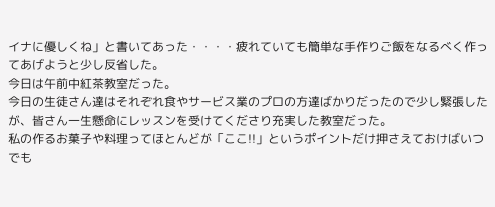イナに優しくね」と書いてあった・・・・疲れていても簡単な手作りご飯をなるべく作ってあげようと少し反省した。
今日は午前中紅茶教室だった。
今日の生徒さん達はそれぞれ食やサービス業のプロの方達ばかりだったので少し緊張したが、皆さん一生懸命にレッスンを受けてくださり充実した教室だった。
私の作るお菓子や料理ってほとんどが「ここ!!」というポイントだけ押さえておけばいつでも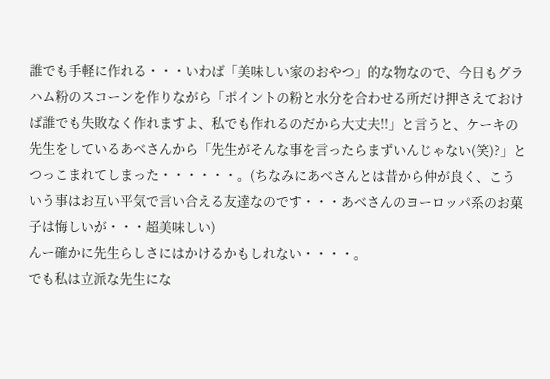誰でも手軽に作れる・・・いわば「美味しい家のおやつ」的な物なので、今日もグラハム粉のスコーンを作りながら「ポイントの粉と水分を合わせる所だけ押さえておけば誰でも失敗なく作れますよ、私でも作れるのだから大丈夫!!」と言うと、ケーキの先生をしているあべさんから「先生がそんな事を言ったらまずいんじゃない(笑)?」とつっこまれてしまった・・・・・・。(ちなみにあべさんとは昔から仲が良く、こういう事はお互い平気で言い合える友達なのです・・・あべさんのヨーロッパ系のお菓子は悔しいが・・・超美味しい)
んー確かに先生らしさにはかけるかもしれない・・・・。
でも私は立派な先生にな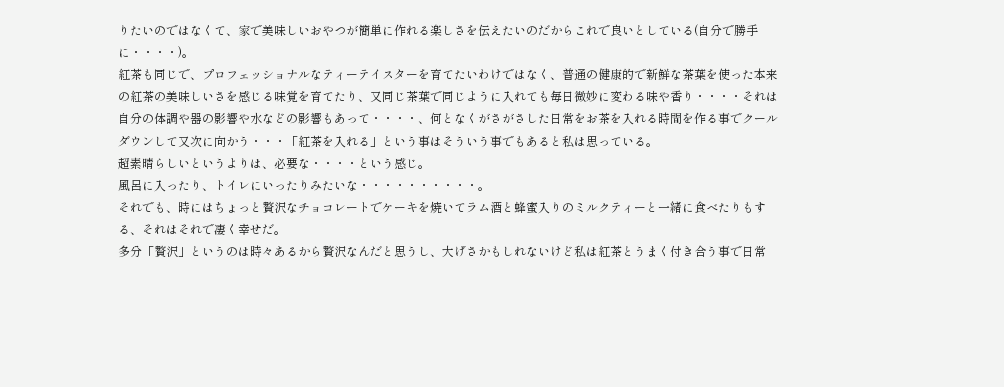りたいのではなくて、家で美味しいおやつが簡単に作れる楽しさを伝えたいのだからこれで良いとしている(自分で勝手に・・・・)。
紅茶も同じで、プロフェッショナルなティーテイスターを育てたいわけではなく、普通の健康的で新鮮な茶葉を使った本来の紅茶の美味しいさを感じる味覚を育てたり、又同じ茶葉で同じように入れても毎日微妙に変わる味や香り・・・・それは自分の体調や器の影響や水などの影響もあって・・・・、何となくがさがさした日常をお茶を入れる時間を作る事でクールダウンして又次に向かう・・・「紅茶を入れる」という事はそういう事でもあると私は思っている。
超素晴らしいというよりは、必要な・・・・という感じ。
風呂に入ったり、トイレにいったりみたいな・・・・・・・・・・。
それでも、時にはちょっと贅沢なチョコレートでケーキを焼いてラム酒と蜂蜜入りのミルクティーと一緒に食べたりもする、それはそれで凄く幸せだ。
多分「贅沢」というのは時々あるから贅沢なんだと思うし、大げさかもしれないけど私は紅茶とうまく付き合う事で日常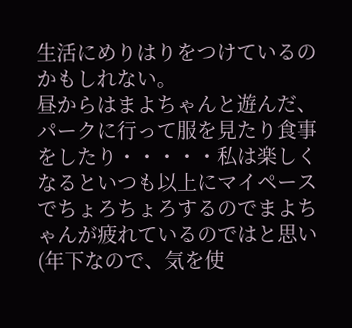生活にめりはりをつけているのかもしれない。
昼からはまよちゃんと遊んだ、パークに行って服を見たり食事をしたり・・・・・私は楽しくなるといつも以上にマイペースでちょろちょろするのでまよちゃんが疲れているのではと思い(年下なので、気を使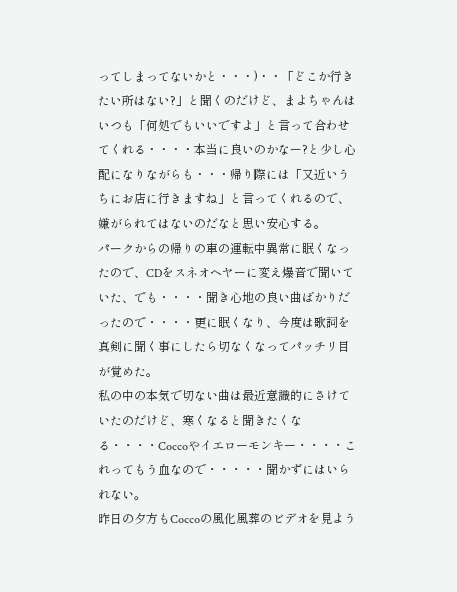ってしまってないかと・・・)・・「どこか行きたい所はない?」と聞くのだけど、まよちゃんはいつも「何処でもいいですよ」と言って合わせてくれる・・・・本当に良いのかなー?と少し心配になりながらも・・・帰り際には「又近いうちにお店に行きますね」と言ってくれるので、嫌がられてはないのだなと思い安心する。
パークからの帰りの車の運転中異常に眠くなったので、CDをスネオヘヤーに変え爆音で聞いていた、でも・・・・聞き心地の良い曲ばかりだったので・・・・更に眠くなり、今度は歌詞を真剣に聞く事にしたら切なくなってパッチリ目が覚めた。
私の中の本気で切ない曲は最近意識的にさけていたのだけど、寒くなると聞きたくなる・・・・Coccoやイエローモンキー・・・・これってもう血なので・・・・・聞かずにはいられない。
昨日の夕方もCoccoの風化風葬のビデオを見よう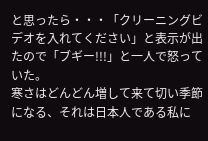と思ったら・・・「クリーニングビデオを入れてください」と表示が出たので「ブギー!!!」と一人で怒っていた。
寒さはどんどん増して来て切い季節になる、それは日本人である私に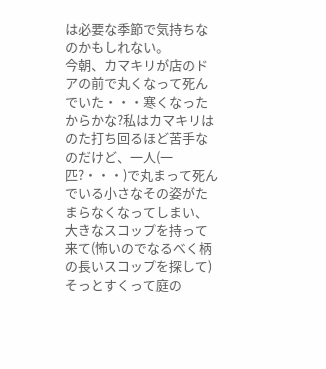は必要な季節で気持ちなのかもしれない。
今朝、カマキリが店のドアの前で丸くなって死んでいた・・・寒くなったからかな?私はカマキリはのた打ち回るほど苦手なのだけど、一人(一匹?・・・)で丸まって死んでいる小さなその姿がたまらなくなってしまい、大きなスコップを持って来て(怖いのでなるべく柄の長いスコップを探して)そっとすくって庭の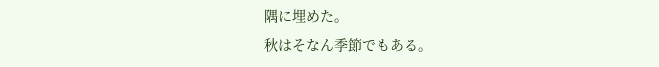隅に埋めた。
秋はそなん季節でもある。